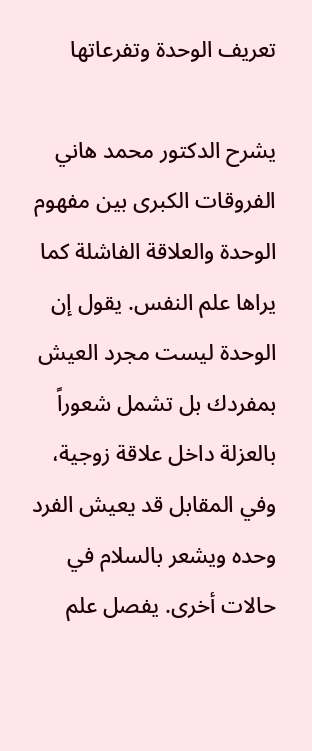تعريف الوحدة وتفرعاتها

يشرح الدكتور محمد هاني الفروقات الكبرى بين مفهوم الوحدة والعلاقة الفاشلة كما يراها علم النفس. يقول إن الوحدة ليست مجرد العيش بمفردك بل تشمل شعوراً بالعزلة داخل علاقة زوجية، وفي المقابل قد يعيش الفرد وحده ويشعر بالسلام في حالات أخرى. يفصل علم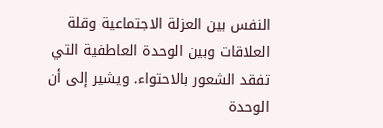النفس بين العزلة الاجتماعية وقلة العلاقات وبين الوحدة العاطفية التي تفقد الشعور بالاحتواء. ويشير إلى أن الوحدة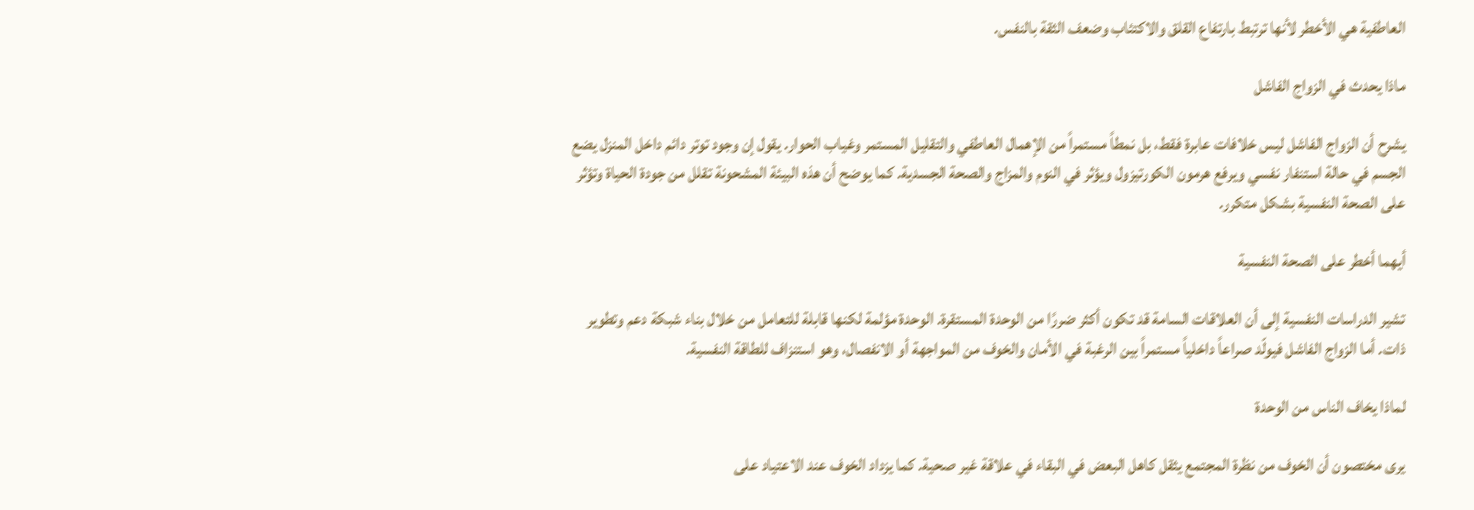العاطفية هي الأخطر لأنها ترتبط بارتفاع القلق والاكتئاب وضعف الثقة بالنفس.

ماذا يحدث في الزواج الفاشل

يشرح أن الزواج الفاشل ليس خلافات عابرة فقط، بل نمطاً مستمراً من الإهمال العاطفي والتقليل المستمر وغياب الحوار. يقول إن وجود توتر دائم داخل المنزل يضع الجسم في حالة استنفار نفسي ويرفع هرمون الكورتيزول ويؤثر في النوم والمزاج والصحة الجسدية. كما يوضح أن هذه البيئة المشحونة تقلل من جودة الحياة وتؤثر على الصحة النفسية بشكل متكرر.

أيهما أخطر على الصحة النفسية

تشير الدراسات النفسية إلى أن العلاقات السامة قد تكون أكثر ضررًا من الوحدة المستقرة. الوحدة مؤلمة لكنها قابلة للتعامل من خلال بناء شبكة دعم وتطوير ذات. أما الزواج الفاشل فيولّد صراعاً داخلياً مستمراً بين الرغبة في الأمان والخوف من المواجهة أو الانفصال، وهو استنزاف للطاقة النفسية.

لماذا يخاف الناس من الوحدة

يرى مختصون أن الخوف من نظرة المجتمع يثقل كاهل البعض في البقاء في علاقة غير صحية. كما يزداد الخوف عند الاعتياد على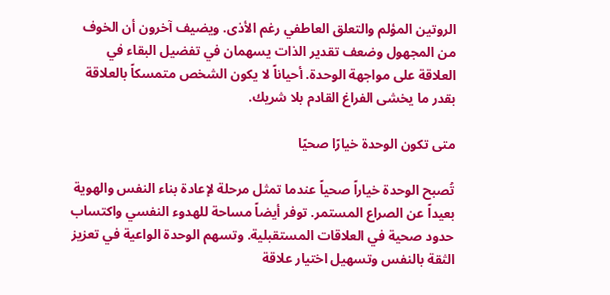الروتين المؤلم والتعلق العاطفي رغم الأذى. ويضيف آخرون أن الخوف من المجهول وضعف تقدير الذات يسهمان في تفضيل البقاء في العلاقة على مواجهة الوحدة. أحياناً لا يكون الشخص متمسكاً بالعلاقة بقدر ما يخشى الفراغ القادم بلا شريك.

متى تكون الوحدة خيارًا صحيًا

تُصبح الوحدة خياراً صحياً عندما تمثل مرحلة لإعادة بناء النفس والهوية بعيداً عن الصراع المستمر. توفر أيضاً مساحة للهدوء النفسي واكتساب حدود صحية في العلاقات المستقبلية. وتسهم الوحدة الواعية في تعزيز الثقة بالنفس وتسهيل اختيار علاقة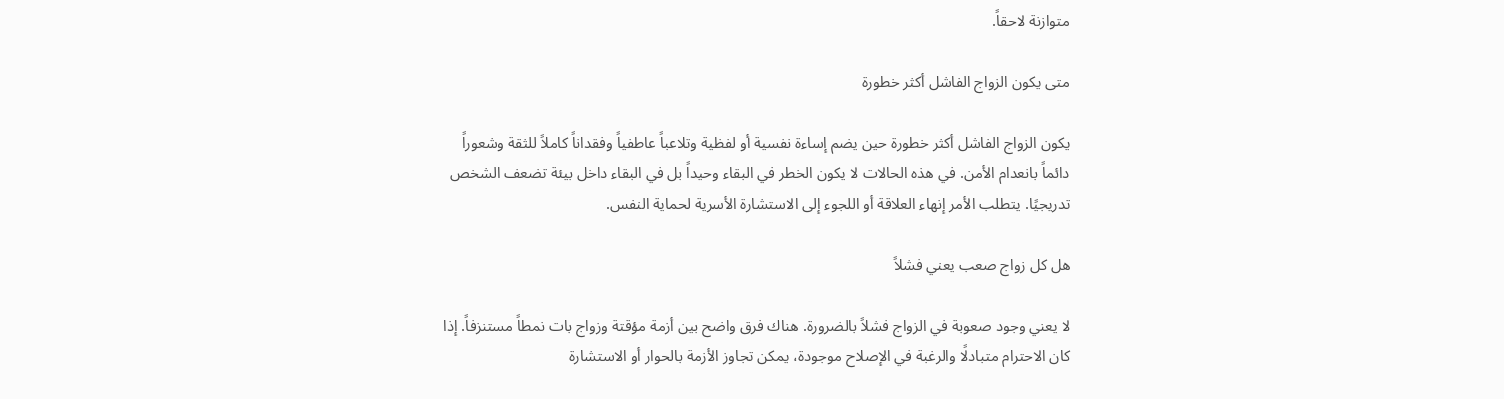متوازنة لاحقاً.

متى يكون الزواج الفاشل أكثر خطورة

يكون الزواج الفاشل أكثر خطورة حين يضم إساءة نفسية أو لفظية وتلاعباً عاطفياً وفقداناً كاملاً للثقة وشعوراً دائماً بانعدام الأمن. في هذه الحالات لا يكون الخطر في البقاء وحيداً بل في البقاء داخل بيئة تضعف الشخص تدريجيًا. يتطلب الأمر إنهاء العلاقة أو اللجوء إلى الاستشارة الأسرية لحماية النفس.

هل كل زواج صعب يعني فشلاً

لا يعني وجود صعوبة في الزواج فشلاً بالضرورة. هناك فرق واضح بين أزمة مؤقتة وزواج بات نمطاً مستنزفاً. إذا كان الاحترام متبادلًا والرغبة في الإصلاح موجودة، يمكن تجاوز الأزمة بالحوار أو الاستشارة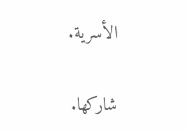الأسرية.

شاركها.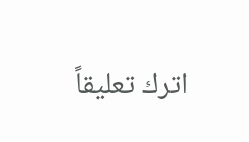اترك تعليقاً